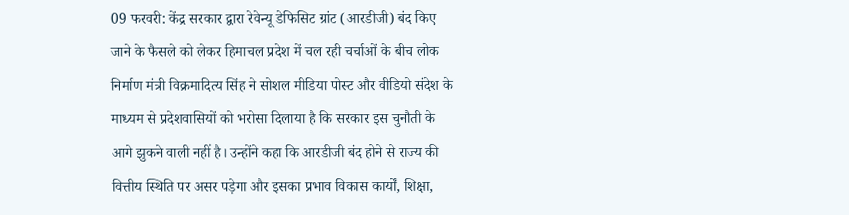09 फरवरी: केंद्र सरकार द्वारा रेवेन्यू डेफिसिट ग्रांट (आरडीजी) बंद किए जाने के फैसले को लेकर हिमाचल प्रदेश में चल रही चर्चाओं के बीच लोक निर्माण मंत्री विक्रमादित्य सिंह ने सोशल मीडिया पोस्ट और वीडियो संदेश के माध्यम से प्रदेशवासियों को भरोसा दिलाया है कि सरकार इस चुनौती के आगे झुकने वाली नहीं है। उन्होंने कहा कि आरडीजी बंद होने से राज्य की वित्तीय स्थिति पर असर पड़ेगा और इसका प्रभाव विकास कार्यों, शिक्षा,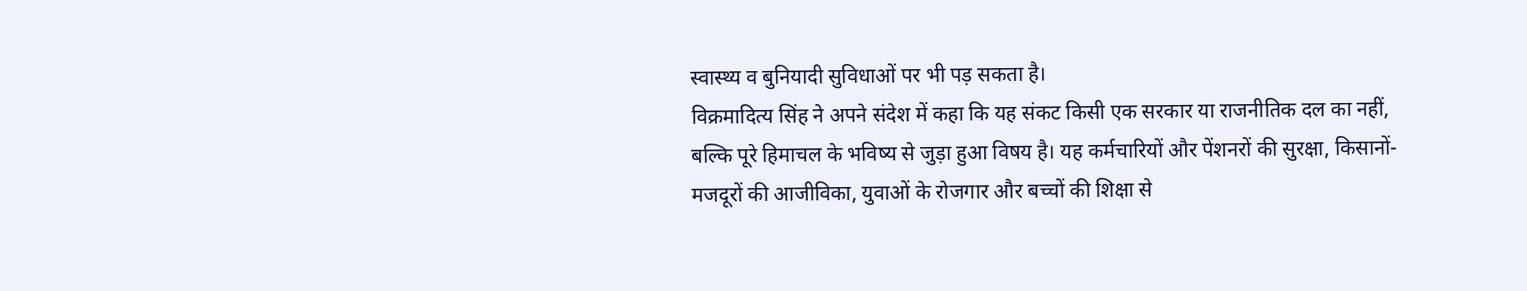स्वास्थ्य व बुनियादी सुविधाओं पर भी पड़ सकता है।
विक्रमादित्य सिंह ने अपने संदेश में कहा कि यह संकट किसी एक सरकार या राजनीतिक दल का नहीं, बल्कि पूरे हिमाचल के भविष्य से जुड़ा हुआ विषय है। यह कर्मचारियों और पेंशनरों की सुरक्षा, किसानों-मजदूरों की आजीविका, युवाओं के रोजगार और बच्चों की शिक्षा से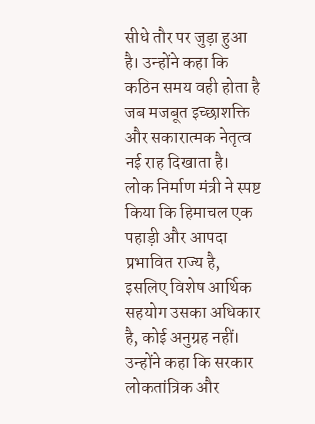सीधे तौर पर जुड़ा हुआ है। उन्होंने कहा कि कठिन समय वही होता है जब मजबूत इच्छाशक्ति और सकारात्मक नेतृत्व नई राह दिखाता है।
लोक निर्माण मंत्री ने स्पष्ट किया कि हिमाचल एक पहाड़ी और आपदा प्रभावित राज्य है, इसलिए विशेष आर्थिक सहयोग उसका अधिकार है, कोई अनुग्रह नहीं। उन्होंने कहा कि सरकार लोकतांत्रिक और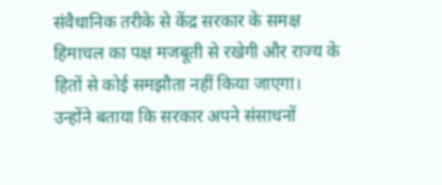संवैधानिक तरीके से केंद्र सरकार के समक्ष हिमाचल का पक्ष मजबूती से रखेगी और राज्य के हितों से कोई समझौता नहीं किया जाएगा।
उन्होंने बताया कि सरकार अपने संसाधनों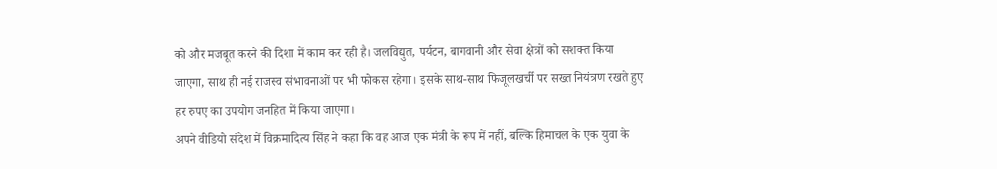को और मजबूत करने की दिशा में काम कर रही है। जलविद्युत, पर्यटन, बागवानी और सेवा क्षेत्रों को सशक्त किया जाएगा, साथ ही नई राजस्व संभावनाओं पर भी फोकस रहेगा। इसके साथ-साथ फिजूलखर्ची पर सख्त नियंत्रण रखते हुए हर रुपए का उपयोग जनहित में किया जाएगा।
अपने वीडियो संदेश में विक्रमादित्य सिंह ने कहा कि वह आज एक मंत्री के रूप में नहीं, बल्कि हिमाचल के एक युवा के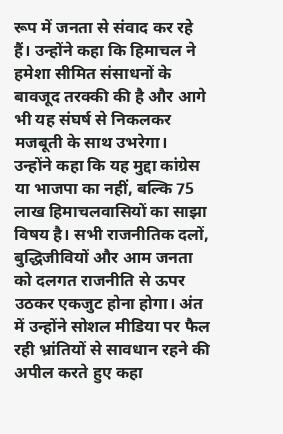रूप में जनता से संवाद कर रहे हैं। उन्होंने कहा कि हिमाचल ने हमेशा सीमित संसाधनों के बावजूद तरक्की की है और आगे भी यह संघर्ष से निकलकर मजबूती के साथ उभरेगा।
उन्होंने कहा कि यह मुद्दा कांग्रेस या भाजपा का नहीं, बल्कि 75 लाख हिमाचलवासियों का साझा विषय है। सभी राजनीतिक दलों, बुद्धिजीवियों और आम जनता को दलगत राजनीति से ऊपर उठकर एकजुट होना होगा। अंत में उन्होंने सोशल मीडिया पर फैल रही भ्रांतियों से सावधान रहने की अपील करते हुए कहा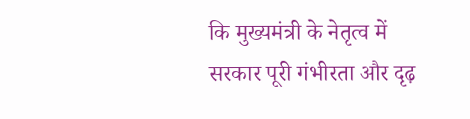कि मुख्यमंत्री के नेतृत्व में सरकार पूरी गंभीरता और दृढ़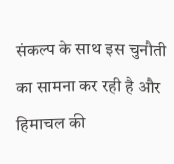संकल्प के साथ इस चुनौती का सामना कर रही है और हिमाचल की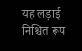यह लड़ाई निश्चित रूप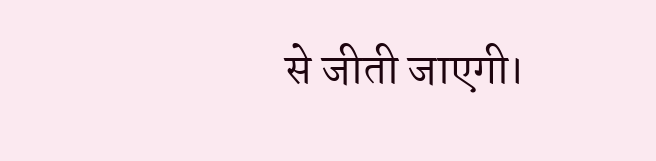से जीती जाएगी।